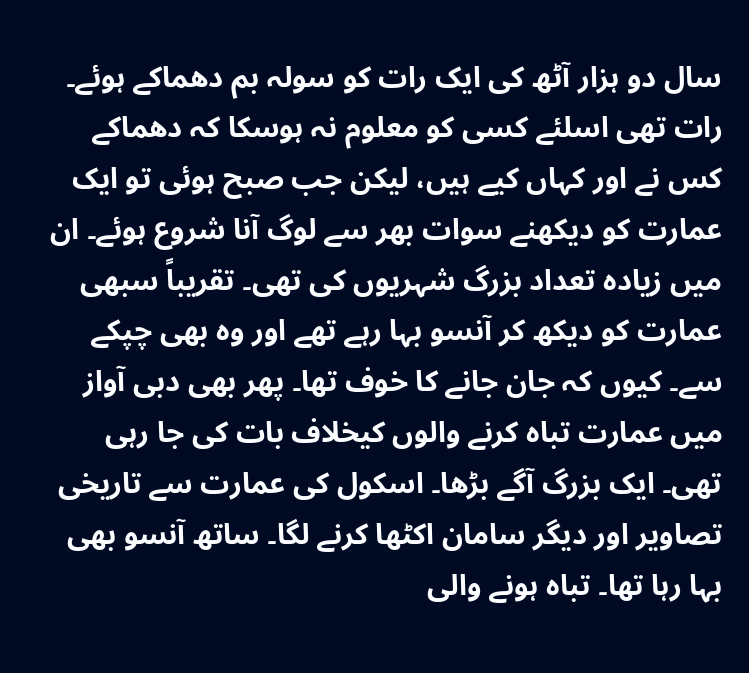سال دو ہزار آٹھ کی ایک رات کو سولہ بم دھماکے ہوئے۔ رات تھی اسلئے کسی کو معلوم نہ ہوسکا کہ دھماکے کس نے اور کہاں کیے ہیں، لیکن جب صبح ہوئی تو ایک عمارت کو دیکھنے سوات بھر سے لوگ آنا شروع ہوئے۔ ان میں زیادہ تعداد بزرگ شہریوں کی تھی۔ تقریباً سبھی عمارت کو دیکھ کر آنسو بہا رہے تھے اور وہ بھی چپکے سے۔ کیوں کہ جان جانے کا خوف تھا۔ پھر بھی دبی آواز میں عمارت تباہ کرنے والوں کیخلاف بات کی جا رہی تھی۔ ایک بزرگ آگے بڑھا۔ اسکول کی عمارت سے تاریخی تصاویر اور دیگر سامان اکٹھا کرنے لگا۔ ساتھ آنسو بھی بہا رہا تھا۔ تباہ ہونے والی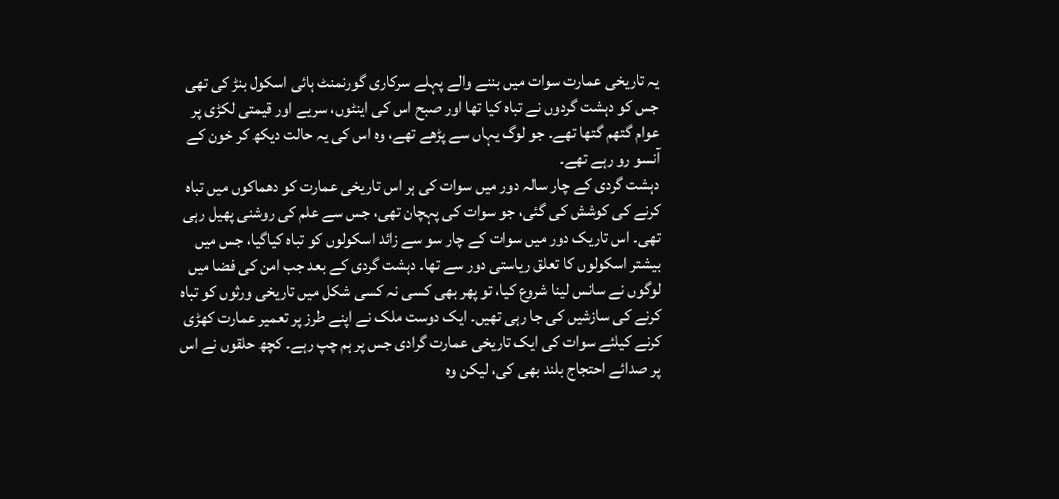یہ تاریخی عمارت سوات میں بننے والے پہلے سرکاری گورنمنٹ ہائی اسکول بنڑ کی تھی جس کو دہشت گردوں نے تباہ کیا تھا اور صبح اس کی اینٹوں، سریے اور قیمتی لکڑی پر عوام گتھم گتھا تھے۔ جو لوگ یہاں سے پڑھے تھے، وہ اس کی یہ حالت دیکھ کر خون کے آنسو رو رہے تھے۔
دہشت گردی کے چار سالہ دور میں سوات کی ہر اس تاریخی عمارت کو دھماکوں میں تباہ کرنے کی کوشش کی گئی، جو سوات کی پہچان تھی، جس سے علم کی روشنی پھیل رہی تھی۔ اس تاریک دور میں سوات کے چار سو سے زائد اسکولوں کو تباہ کیاگیا، جس میں بیشتر اسکولوں کا تعلق ریاستی دور سے تھا۔ دہشت گردی کے بعد جب امن کی فضا میں لوگوں نے سانس لینا شروع کیا، تو پھر بھی کسی نہ کسی شکل میں تاریخی ورثوں کو تباہ کرنے کی سازشیں کی جا رہی تھیں۔ ایک دوست ملک نے اپنے طرز پر تعمیر عمارت کھڑی کرنے کیلئے سوات کی ایک تاریخی عمارت گرادی جس پر ہم چپ رہے۔ کچھ حلقوں نے اس پر صدائے احتجاج بلند بھی کی، لیکن وہ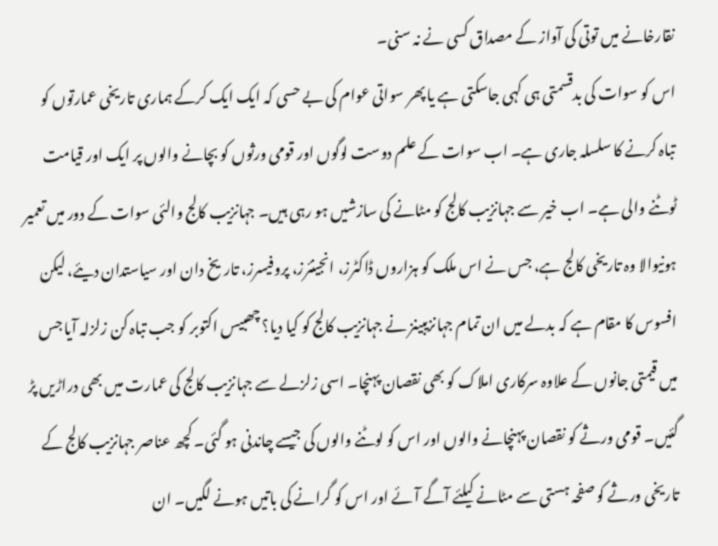نقارخانے میں توتی کی آواز کے مصداق کسی نے نہ سنی۔
اس کو سوات کی بدقسمتی ہی کہی جاسکتی ہے یا پھر سواتی عوام کی بے حسی کہ ایک ایک کرکے ہماری تاریخی عمارتوں کو تباہ کرنے کا سلسلہ جاری ہے۔ اب سوات کے علم دوست لوگوں اور قومی ورثوں کو بچانے والوں پر ایک اور قیامت ٹوٹنے والی ہے۔ اب خیر سے جہانزیب کالج کو مٹانے کی سازشیں ہو رہی ہیں۔ جہانزیب کالج والئی سوات کے دور میں تعمیر ہونیوالا وہ تاریخی کالج ہے، جس نے اس ملک کو ہزاروں ڈاکٹرز، انجینئرز، پروفیسرز، تاریخ دان اور سیاستدان دیئے، لیکن افسوس کا مقام ہے کہ بدلے میں ان تمام جہانزیبینز نے جہانزیب کالج کو کیا دیا؟ چھبیس اکتوبر کو جب تباہ کن زلزلہ آیا جس میں قیمتی جانوں کے علاوہ سرکاری املاک کو بھی نقصان پہنچا۔ اسی زلزلے سے جہانزیب کالج کی عمارت میں بھی دراڑیں پڑ گئیں۔ قومی ورثے کو نقصان پہنچانے والوں اور اس کو لوٹنے والوں کی جیسے چاندنی ہو گئی۔ کچھ عناصر جہانزیب کالج کے تاریخی ورثے کو صفحہ ہستی سے مٹانے کیلئے آگے آئے اور اس کو گرانے کی باتیں ہونے لگیں۔ ان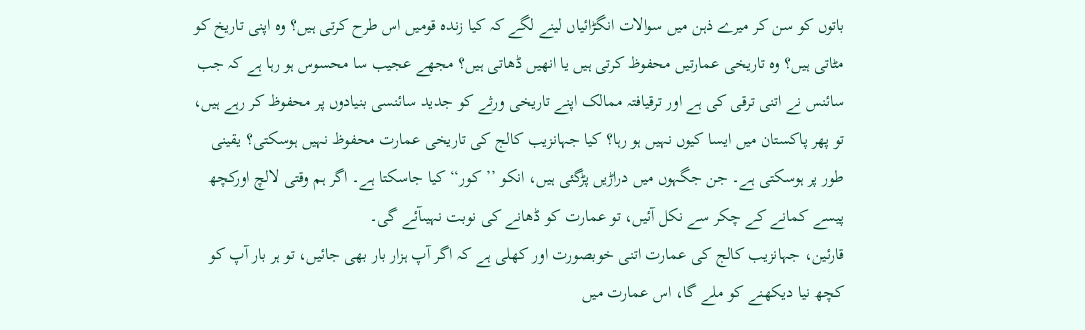باتوں کو سن کر میرے ذہن میں سوالات انگڑائیاں لینے لگے کہ کیا زندہ قومیں اس طرح کرتی ہیں؟ وہ اپنی تاریخ کو مٹاتی ہیں؟ وہ تاریخی عمارتیں محفوظ کرتی ہیں یا انھیں ڈھاتی ہیں؟ مجھے عجیب سا محسوس ہو رہا ہے کہ جب سائنس نے اتنی ترقی کی ہے اور ترقیافتہ ممالک اپنے تاریخی ورثے کو جدید سائنسی بنیادوں پر محفوظ کر رہے ہیں، تو پھر پاکستان میں ایسا کیوں نہیں ہو رہا؟ کیا جہانزیب کالج کی تاریخی عمارت محفوظ نہیں ہوسکتی؟ یقینی طور پر ہوسکتی ہے۔ جن جگہوں میں دراڑیں پڑگئی ہیں، انکو ’’کور‘‘ کیا جاسکتا ہے۔ اگر ہم وقتی لالچ اورکچھ پیسے کمانے کے چکر سے نکل آئیں، تو عمارت کو ڈھانے کی نوبت نہیںآئے گی۔
قارئین، جہانزیب کالج کی عمارت اتنی خوبصورت اور کھلی ہے کہ اگر آپ ہزار بار بھی جائیں، تو ہر بار آپ کو کچھ نیا دیکھنے کو ملے گا، اس عمارت میں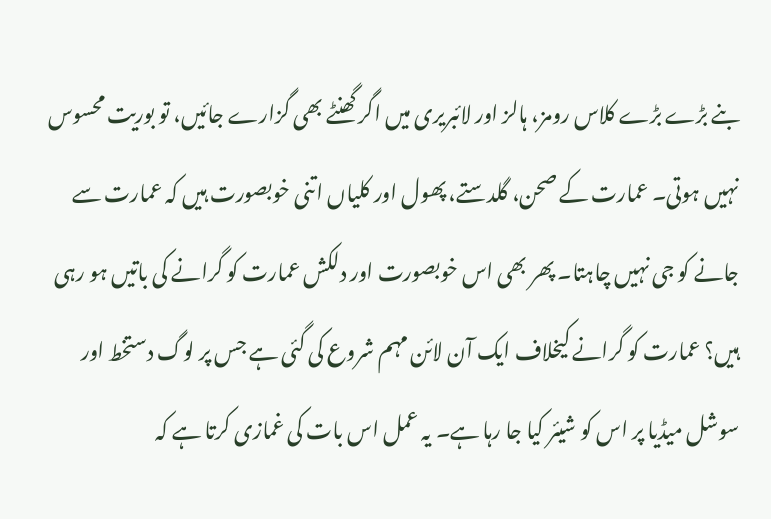بنے بڑے بڑے کلاس رومز، ہالز اور لائبریری میں اگر گھنٹے بھی گزارے جائیں، تو بوریت محسوس نہیں ہوتی۔ عمارت کے صحن، گلدستے، پھول اور کلیاں اتنی خوبصورت ہیں کہ عمارت سے جانے کو جی نہیں چاہتا۔ پھر بھی اس خوبصورت اور دلکش عمارت کو گرانے کی باتیں ہو رہی ہیں؟ عمارت کو گرانے کیخلاف ایک آن لائن مہم شروع کی گئی ہے جس پر لوگ دستخط اور سوشل میڈیا پر اس کو شیئر کیا جا رہا ہے۔ یہ عمل اس بات کی غمازی کرتا ہے کہ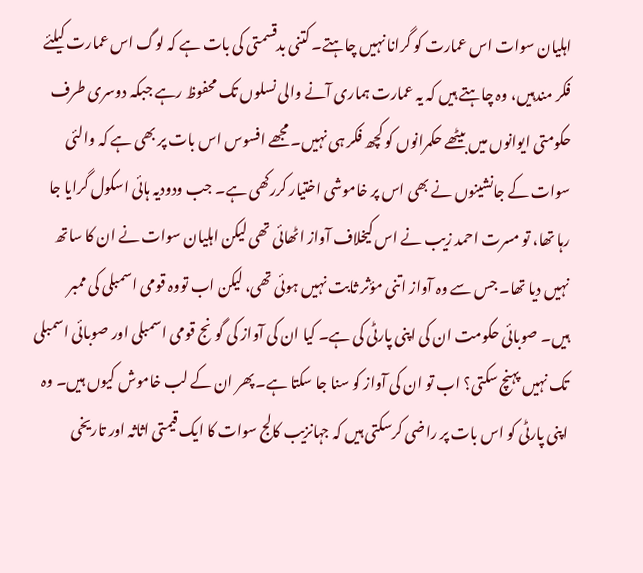اہلیان سوات اس عمارت کو گرانا نہیں چاہتے۔ کتنی بدقسمتی کی بات ہے کہ لوگ اس عمارت کیلئے فکر مندہیں، وہ چاہتے ہیں کہ یہ عمارت ہماری آنے والی نسلوں تک محفوظ رہے جبکہ دوسری طرف حکومتی ایوانوں میں بیٹھے حکمرانوں کو کچھ فکر ہی نہیں۔ مجھے افسوس اس بات پر بھی ہے کہ والئی سوات کے جانشینوں نے بھی اس پر خاموشی اختیار کررکھی ہے۔ جب ودودیہ ہائی اسکول گرایا جا رہا تھا، تو مسرت احمد زیب نے اس کیخلاف آواز اٹھائی تھی لیکن اہلیان سوات نے ان کا ساتھ نہیں دیا تھا۔ جس سے وہ آواز اتنی مؤثر ثابت نہیں ہوئی تھی، لیکن اب تووہ قومی اسمبلی کی ممبر ہیں۔ صوبائی حکومت ان کی اپنی پارٹی کی ہے۔ کیا ان کی آواز کی گونج قومی اسمبلی اور صوبائی اسمبلی تک نہیں پہنچ سکتی؟ اب تو ان کی آواز کو سنا جا سکتا ہے۔ پھر ان کے لب خاموش کیوں ہیں۔ وہ اپنی پارٹی کو اس بات پر راضی کرسکتی ہیں کہ جہانزیب کالج سوات کا ایک قیمتی اثاثہ اور تاریخی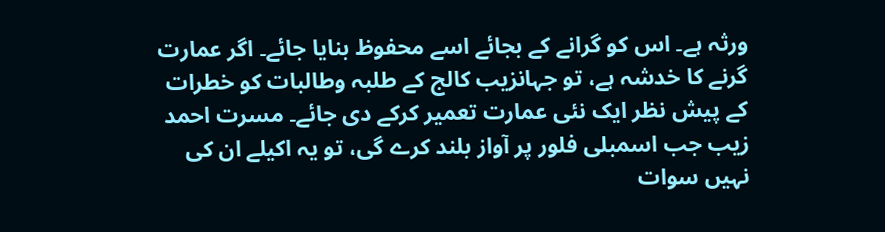ورثہ ہے۔ اس کو گرانے کے بجائے اسے محفوظ بنایا جائے۔ اگر عمارت گرنے کا خدشہ ہے، تو جہانزیب کالج کے طلبہ وطالبات کو خطرات کے پیش نظر ایک نئی عمارت تعمیر کرکے دی جائے۔ مسرت احمد زیب جب اسمبلی فلور پر آواز بلند کرے گی، تو یہ اکیلے ان کی نہیں سوات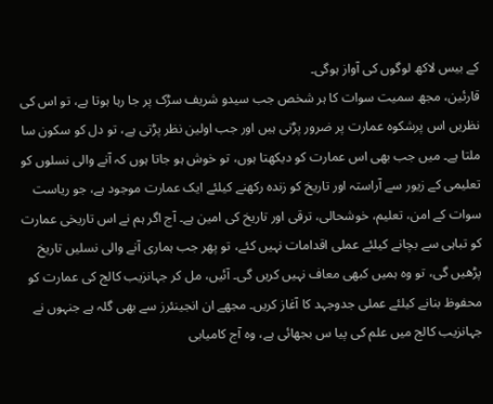کے بیس لاکھ لوگوں کی آواز ہوگی۔
قارئین، مجھ سمیت سوات کا ہر شخص جب سیدو شریف سڑک پر جا رہا ہوتا ہے، تو اس کی نظریں اس پرشکوہ عمارت پر ضرور پڑتی ہیں اور جب اولین نظر پڑتی ہے، تو دل کو سکون سا ملتا ہے۔ میں جب بھی اس عمارت کو دیکھتا ہوں، تو خوش ہو جاتا ہوں کہ آنے والی نسلوں کو تعلیمی کے زیور سے آراستہ اور تاریخ کو زندہ رکھنے کیلئے ایک عمارت موجود ہے، جو ریاست سوات کے امن، تعلیم، خوشحالی، ترقی اور تاریخ کی امین ہے۔ آج اگر ہم نے اس تاریخی عمارت کو تباہی سے بچانے کیلئے عملی اقدامات نہیں کئے، تو پھر جب ہماری آنے والی نسلیں تاریخ پڑھیں گی، تو وہ ہمیں کبھی معاف نہیں کریں گی۔ آئیں، مل کر جہانزیب کالج کی عمارت کو محفوظ بنانے کیلئے عملی جدوجہد کا آغاز کریں۔ مجھے ان انجینئرز سے بھی گلہ ہے جنہوں نے جہانزیب کالج میں علم کی پیا س بجھائی ہے، وہ آج کامیابی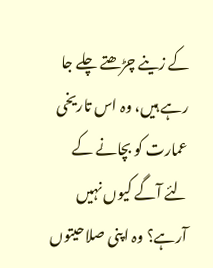کے زینے چڑھتے چلے جا رہے ہیں، وہ اس تاریخی عمارت کو بچانے کے لئے آگے کیوں نہیں آرہے؟ وہ اپنی صلاحیتوں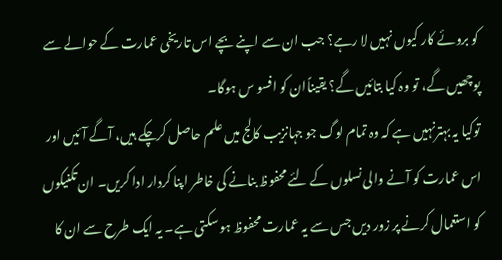کو بروئے کار کیوں نہیں لا رہے؟ جب ان سے اپنے بچے اس تاریخی عمارت کے حوالے سے پوچھیں گے، تو وہ کیا بتائیں گے؟ یقیناًان کو افسو س ہوگا۔
توکیا یہ بہترنہیں ہے کہ وہ تمام لوگ جو جہانزیب کالج میں علم حاصل کرچکے ہیں، آگے آئیں اور اس عمارت کو آنے والی نسلوں کے لئے محفوظ بنانے کی خاطر اپنا کردار ادا کریں۔ ان تکنیکوں کو استعمال کرنے پر زور دیں جس سے یہ عمارت محفوظ ہو سکتی ہے۔ یہ ایک طرح سے ان کا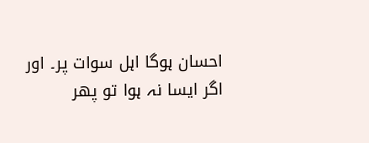احسان ہوگا اہل سوات پر۔ اور اگر ایسا نہ ہوا تو پھر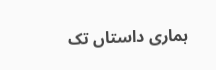ہماری داستاں تک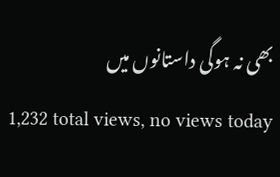بھی نہ ہوگی داستانوں میں
1,232 total views, no views today